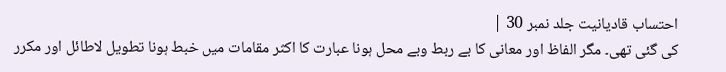احتساب قادیانیت جلد نمبر 30 |
کی گئی تھی۔ مگر الفاظ اور معانی کا بے ربط وبے محل ہونا عبارت کا اکثر مقامات میں خبط ہونا تطویل لاطائل اور مکرر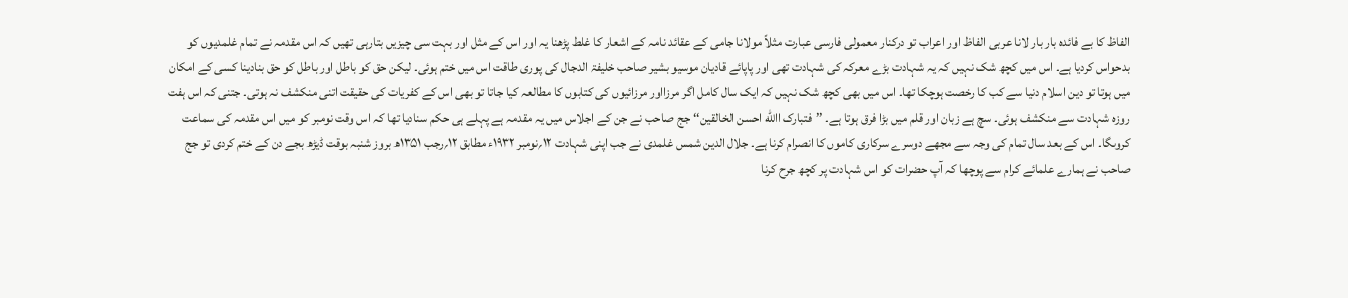الفاظ کا بے فائدہ بار بار لانا عربی الفاظ اور اعراب تو درکنار معمولی فارسی عبارت مثلاً مولانا جامی کے عقائد نامہ کے اشعار کا غلط پڑھنا یہ اور اس کے مثل اور بہت سی چیزیں بتارہی تھیں کہ اس مقدمہ نے تمام غلمدیوں کو بدحواس کردیا ہے۔ اس میں کچھ شک نہیں کہ یہ شہادت بڑے معرکہ کی شہادت تھی اور پاپائے قادیان موسیو بشیر صاحب خلیفۃ الدجال کی پوری طاقت اس میں ختم ہوئی۔ لیکن حق کو باطل اور باطل کو حق بنادینا کسی کے امکان میں ہوتا تو دین اسلام دنیا سے کب کا رخصت ہوچکا تھا۔ اس میں بھی کچھ شک نہیں کہ ایک سال کامل اگر مرزااور مرزائیوں کی کتابوں کا مطالعہ کیا جاتا تو بھی اس کے کفریات کی حقیقت اتنی منکشف نہ ہوتی۔ جتنی کہ اس ہفت روزہ شہادت سے منکشف ہوئی۔ سچ ہے زبان اور قلم میں بڑا فرق ہوتا ہے۔ ’’فتبارک االله احسن الخالقین‘‘ جج صاحب نے جن کے اجلاس میں یہ مقدمہ ہے پہلے ہی حکم سنادیا تھا کہ اس وقت نومبر کو میں اس مقدمہ کی سماعت کروںگا۔ اس کے بعد سال تمام کی وجہ سے مجھے دوسرے سرکاری کاموں کا انصرام کرنا ہے۔ جلال الدین شمس غلمدی نے جب اپنی شہادت ۱۲؍نومبر ۱۹۳۲ء مطابق ۱۲؍رجب ۱۳۵۱ھ بروز شنبہ بوقت ڈیڑھ بجے دن کے ختم کردی تو جج صاحب نے ہمارے علمائے کرام سے پوچھا کہ آپ حضرات کو اس شہادت پر کچھ جرح کرنا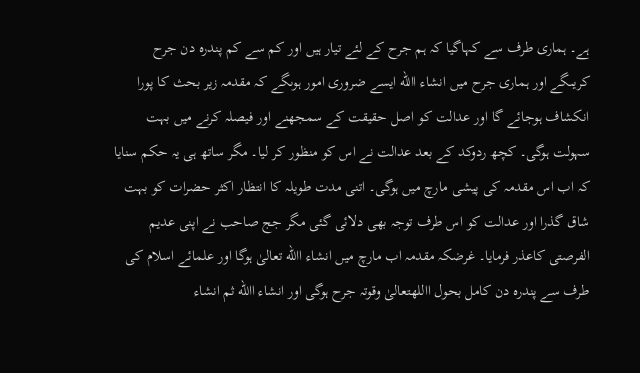ہے۔ ہماری طرف سے کہاگیا کہ ہم جرح کے لئے تیار ہیں اور کم سے کم پندرہ دن جرح کریںگے اور ہماری جرح میں انشاء االله ایسے ضروری امور ہوںگے کہ مقدمہ زیر بحث کا پورا انکشاف ہوجائے گا اور عدالت کو اصل حقیقت کے سمجھنے اور فیصلہ کرنے میں بہت سہولت ہوگی۔ کچھ ردوکد کے بعد عدالت نے اس کو منظور کر لیا۔ مگر ساتھ ہی یہ حکم سنایا کہ اب اس مقدمہ کی پیشی مارچ میں ہوگی۔ اتنی مدت طویلہ کا انتظار اکثر حضرات کو بہت شاق گذرا اور عدالت کو اس طرف توجہ بھی دلائی گئی مگر جج صاحب نے اپنی عدیم الفرصتی کاعذر فرمایا۔ غرضکہ مقدمہ اب مارچ میں انشاء االله تعالیٰ ہوگا اور علمائے اسلام کی طرف سے پندرہ دن کامل بحول االلهتعالیٰ وقوتہ جرح ہوگی اور انشاء االله ثم انشاء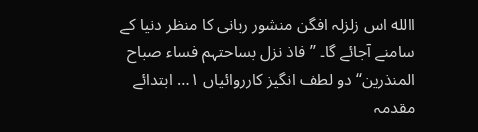االله اس زلزلہ افگن منشور ربانی کا منظر دنیا کے سامنے آجائے گا۔ ’’فاذ نزل بساحتہم فساء صباح المنذرین‘‘ دو لطف انگیز کارروائیاں ۱… ابتدائے مقدمہ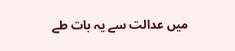میں عدالت سے یہ بات طے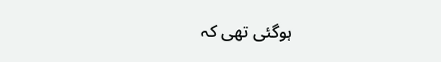ہوگئی تھی کہ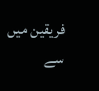فریقین میں سے